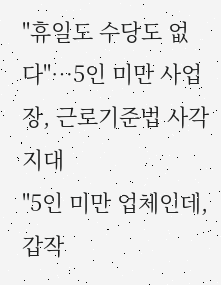"휴일도 수당도 없다"…5인 미만 사업장, 근로기준법 사각지대
"5인 미만 업체인데, 갑작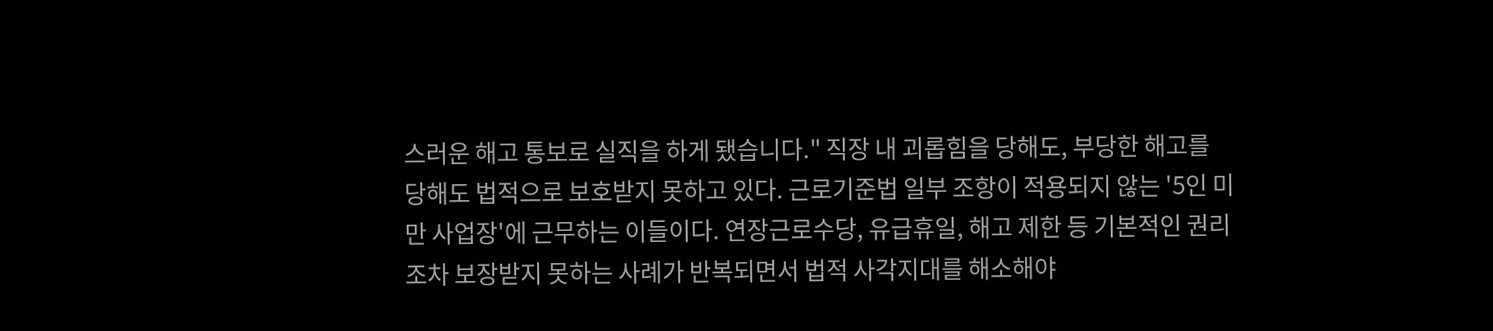스러운 해고 통보로 실직을 하게 됐습니다." 직장 내 괴롭힘을 당해도, 부당한 해고를 당해도 법적으로 보호받지 못하고 있다. 근로기준법 일부 조항이 적용되지 않는 '5인 미만 사업장'에 근무하는 이들이다. 연장근로수당, 유급휴일, 해고 제한 등 기본적인 권리조차 보장받지 못하는 사례가 반복되면서 법적 사각지대를 해소해야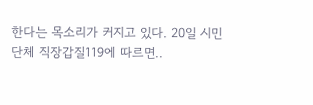한다는 목소리가 커지고 있다. 20일 시민단체 직장갑질119에 따르면..